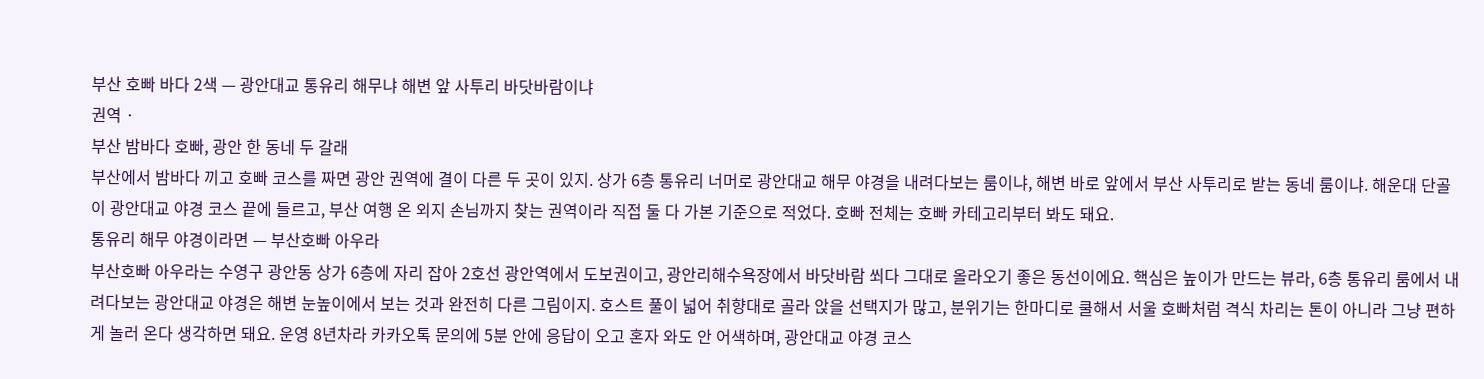부산 호빠 바다 2색 — 광안대교 통유리 해무냐 해변 앞 사투리 바닷바람이냐
권역 ·
부산 밤바다 호빠, 광안 한 동네 두 갈래
부산에서 밤바다 끼고 호빠 코스를 짜면 광안 권역에 결이 다른 두 곳이 있지. 상가 6층 통유리 너머로 광안대교 해무 야경을 내려다보는 룸이냐, 해변 바로 앞에서 부산 사투리로 받는 동네 룸이냐. 해운대 단골이 광안대교 야경 코스 끝에 들르고, 부산 여행 온 외지 손님까지 찾는 권역이라 직접 둘 다 가본 기준으로 적었다. 호빠 전체는 호빠 카테고리부터 봐도 돼요.
통유리 해무 야경이라면 — 부산호빠 아우라
부산호빠 아우라는 수영구 광안동 상가 6층에 자리 잡아 2호선 광안역에서 도보권이고, 광안리해수욕장에서 바닷바람 쐬다 그대로 올라오기 좋은 동선이에요. 핵심은 높이가 만드는 뷰라, 6층 통유리 룸에서 내려다보는 광안대교 야경은 해변 눈높이에서 보는 것과 완전히 다른 그림이지. 호스트 풀이 넓어 취향대로 골라 앉을 선택지가 많고, 분위기는 한마디로 쿨해서 서울 호빠처럼 격식 차리는 톤이 아니라 그냥 편하게 놀러 온다 생각하면 돼요. 운영 8년차라 카카오톡 문의에 5분 안에 응답이 오고 혼자 와도 안 어색하며, 광안대교 야경 코스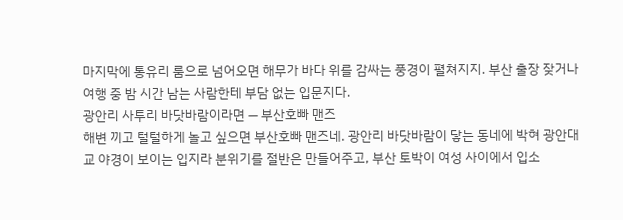마지막에 통유리 룸으로 넘어오면 해무가 바다 위를 감싸는 풍경이 펼쳐지지. 부산 출장 잦거나 여행 중 밤 시간 남는 사람한테 부담 없는 입문지다.
광안리 사투리 바닷바람이라면 — 부산호빠 맨즈
해변 끼고 털털하게 놀고 싶으면 부산호빠 맨즈네. 광안리 바닷바람이 닿는 동네에 박혀 광안대교 야경이 보이는 입지라 분위기를 절반은 만들어주고, 부산 토박이 여성 사이에서 입소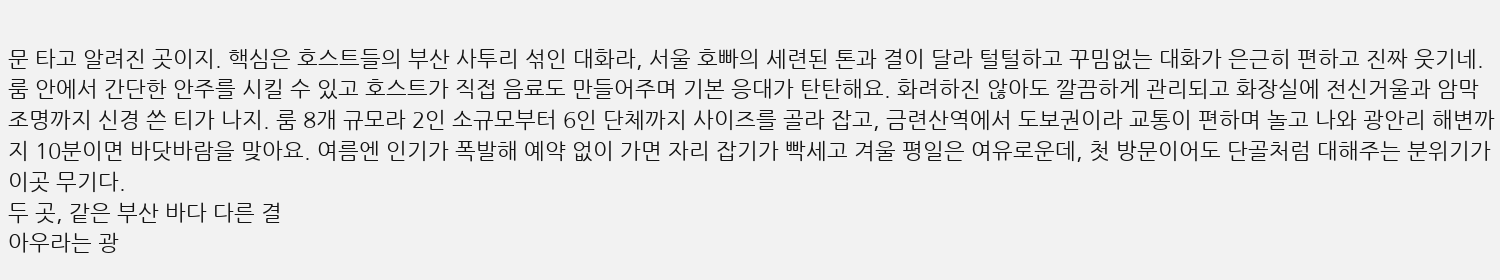문 타고 알려진 곳이지. 핵심은 호스트들의 부산 사투리 섞인 대화라, 서울 호빠의 세련된 톤과 결이 달라 털털하고 꾸밈없는 대화가 은근히 편하고 진짜 웃기네. 룸 안에서 간단한 안주를 시킬 수 있고 호스트가 직접 음료도 만들어주며 기본 응대가 탄탄해요. 화려하진 않아도 깔끔하게 관리되고 화장실에 전신거울과 암막 조명까지 신경 쓴 티가 나지. 룸 8개 규모라 2인 소규모부터 6인 단체까지 사이즈를 골라 잡고, 금련산역에서 도보권이라 교통이 편하며 놀고 나와 광안리 해변까지 10분이면 바닷바람을 맞아요. 여름엔 인기가 폭발해 예약 없이 가면 자리 잡기가 빡세고 겨울 평일은 여유로운데, 첫 방문이어도 단골처럼 대해주는 분위기가 이곳 무기다.
두 곳, 같은 부산 바다 다른 결
아우라는 광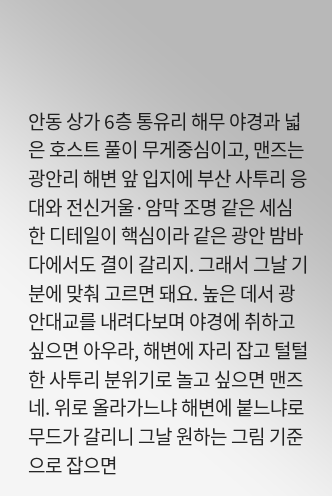안동 상가 6층 통유리 해무 야경과 넓은 호스트 풀이 무게중심이고, 맨즈는 광안리 해변 앞 입지에 부산 사투리 응대와 전신거울·암막 조명 같은 세심한 디테일이 핵심이라 같은 광안 밤바다에서도 결이 갈리지. 그래서 그날 기분에 맞춰 고르면 돼요. 높은 데서 광안대교를 내려다보며 야경에 취하고 싶으면 아우라, 해변에 자리 잡고 털털한 사투리 분위기로 놀고 싶으면 맨즈네. 위로 올라가느냐 해변에 붙느냐로 무드가 갈리니 그날 원하는 그림 기준으로 잡으면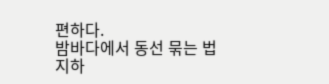편하다.
밤바다에서 동선 묶는 법
지하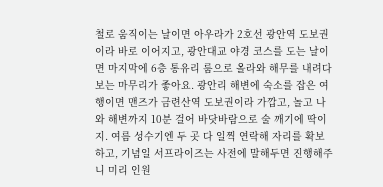철로 움직이는 날이면 아우라가 2호선 광안역 도보권이라 바로 이어지고, 광안대교 야경 코스를 도는 날이면 마지막에 6층 통유리 룸으로 올라와 해무를 내려다보는 마무리가 좋아요. 광안리 해변에 숙소를 잡은 여행이면 맨즈가 금련산역 도보권이라 가깝고, 놀고 나와 해변까지 10분 걸어 바닷바람으로 술 깨기에 딱이지. 여름 성수기엔 두 곳 다 일찍 연락해 자리를 확보하고, 기념일 서프라이즈는 사전에 말해두면 진행해주니 미리 인원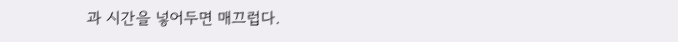과 시간을 넣어두면 매끄럽다.